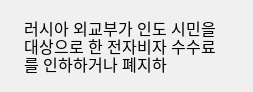러시아 외교부가 인도 시민을 대상으로 한 전자비자 수수료를 인하하거나 폐지하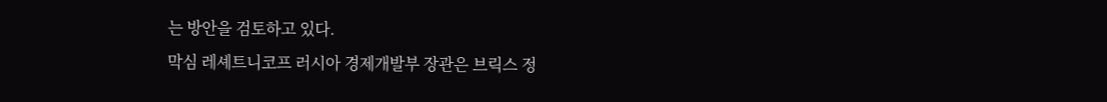는 방안을 검토하고 있다.
막심 레셰트니코프 러시아 경제개발부 장관은 브릭스 정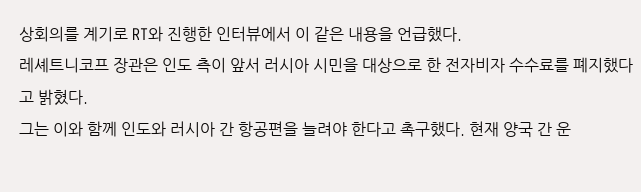상회의를 계기로 RT와 진행한 인터뷰에서 이 같은 내용을 언급했다.
레셰트니코프 장관은 인도 측이 앞서 러시아 시민을 대상으로 한 전자비자 수수료를 폐지했다고 밝혔다.
그는 이와 함께 인도와 러시아 간 항공편을 늘려야 한다고 촉구했다. 현재 양국 간 운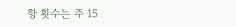항 횟수는 주 15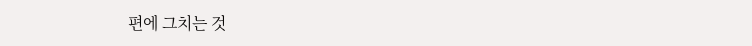편에 그치는 것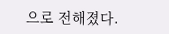으로 전해졌다.